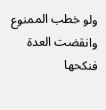ولو خطب الممنوع وانقضت العدة فنكحها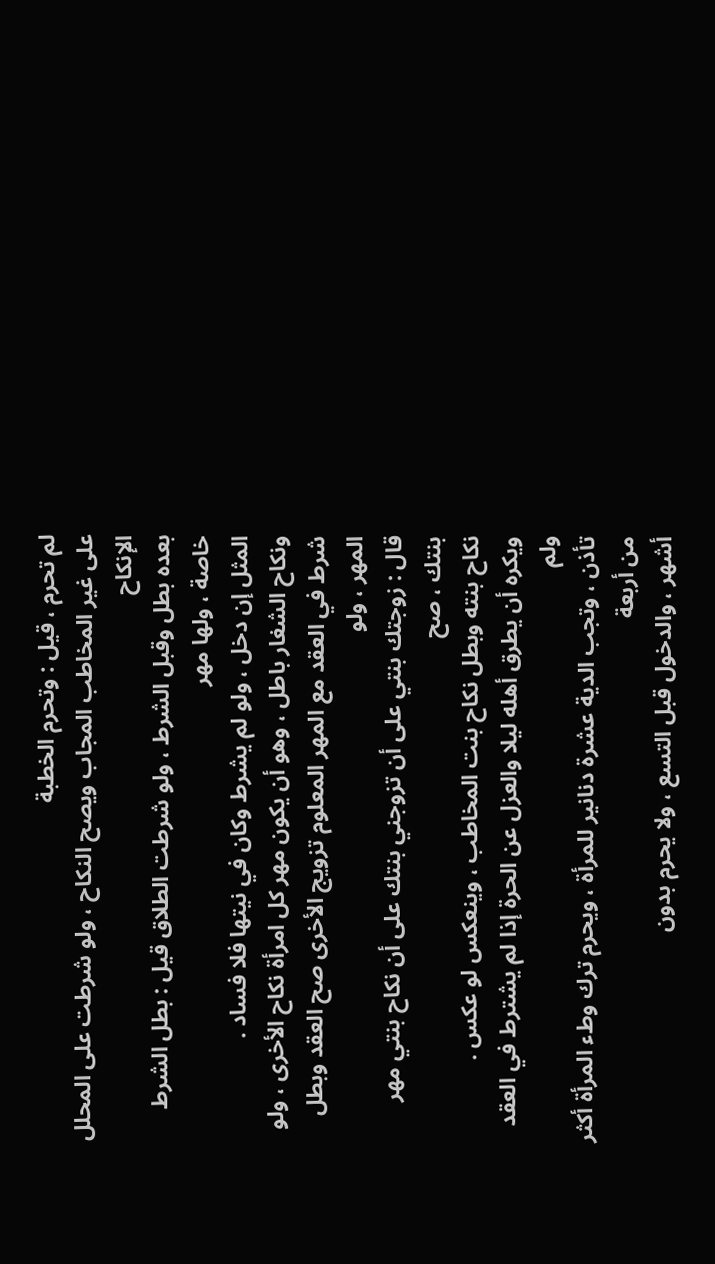لم تحرم ، قيل : وتحرم الخطبة
على غير المخاطب المجاب ويصح النكاح ، ولو شرطت على المحلل الإنكاح
بعده بطل وقبل الشرط ، ولو شرطت الطلاق قيل : بطل الشرط خاصة ، ولها مهر
المثل إن دخل ، ولو لم يشرط وكان في نيتها فلا فساد .
ونكاح الشغار باطل ، وهو أن يكون مهر كل امرأة نكاح الأخرى ، ولو
شرط في العقد مع المهر المعلوم تزويج الأخرى صح العقد وبطل المهر ، ولو
قال : زوجتك بنتي على أن تزوجني بنتك على أن نكاح بنتي مهر بنتك ، صح
نكاح بنته وبطل نكاح بنت المخاطب ، وينعكس لو عكس .
ويكره أن يطرق أهله ليلا والعزل عن الحرة إذا لم يشترط في العقد ولم
تأذن ، وتجب الدية عشرة دنانير للمرأة ، ويحرم ترك وطء المرأة أكثر من أربعة
أشهر ، والدخول قبل التسع ، ولا يحرم بدون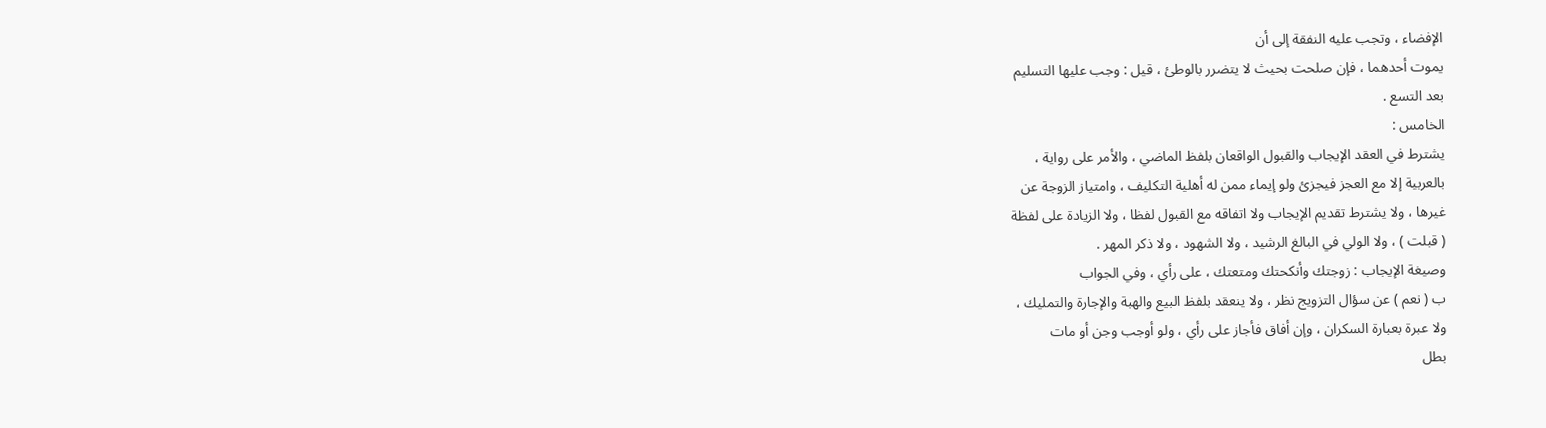الإفضاء ، وتجب عليه النفقة إلى أن
يموت أحدهما ، فإن صلحت بحيث لا يتضرر بالوطئ ، قيل : وجب عليها التسليم
بعد التسع .
الخامس :
يشترط في العقد الإيجاب والقبول الواقعان بلفظ الماضي ، والأمر على رواية ،
بالعربية إلا مع العجز فيجزئ ولو إيماء ممن له أهلية التكليف ، وامتياز الزوجة عن
غيرها ، ولا يشترط تقديم الإيجاب ولا اتفاقه مع القبول لفظا ، ولا الزيادة على لفظة
( قبلت ) ، ولا الولي في البالغ الرشيد ، ولا الشهود ، ولا ذكر المهر .
وصيغة الإيجاب : زوجتك وأنكحتك ومتعتك ، على رأي ، وفي الجواب
ب ( نعم ) عن سؤال التزويج نظر ، ولا ينعقد بلفظ البيع والهبة والإجارة والتمليك ،
ولا عبرة بعبارة السكران ، وإن أفاق فأجاز على رأي ، ولو أوجب وجن أو مات
بطل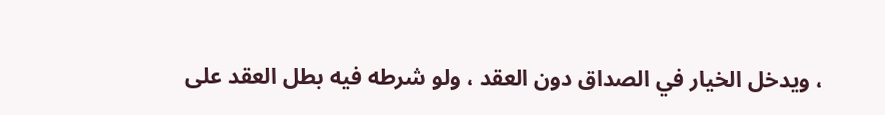، ويدخل الخيار في الصداق دون العقد ، ولو شرطه فيه بطل العقد على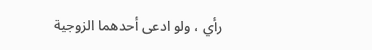رأي ، ولو ادعى أحدهما الزوجية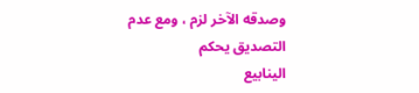وصدقه الآخر لزم ، ومع عدم التصديق يحكم
الينابيع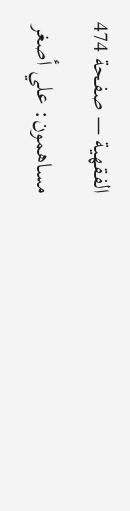الفقهية — صفحة 474
مساهمون: علي أصغر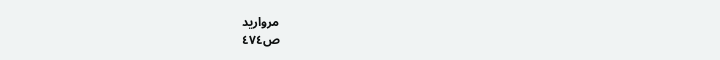مرواريد
ص٤٧٤